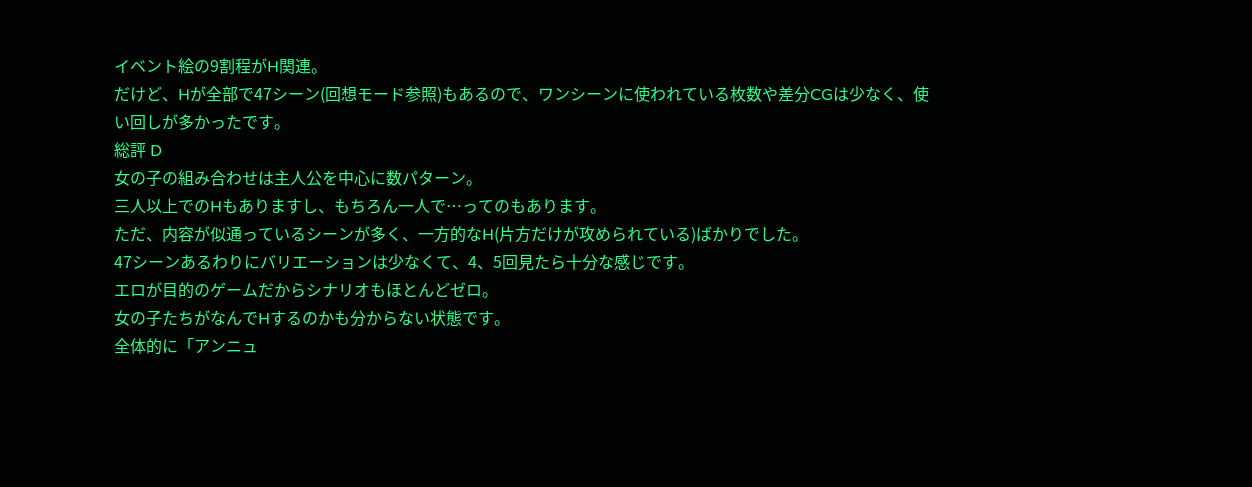イベント絵の9割程がH関連。
だけど、Hが全部で47シーン(回想モード参照)もあるので、ワンシーンに使われている枚数や差分CGは少なく、使い回しが多かったです。
総評 D
女の子の組み合わせは主人公を中心に数パターン。
三人以上でのHもありますし、もちろん一人で…ってのもあります。
ただ、内容が似通っているシーンが多く、一方的なH(片方だけが攻められている)ばかりでした。
47シーンあるわりにバリエーションは少なくて、4、5回見たら十分な感じです。
エロが目的のゲームだからシナリオもほとんどゼロ。
女の子たちがなんでHするのかも分からない状態です。
全体的に「アンニュ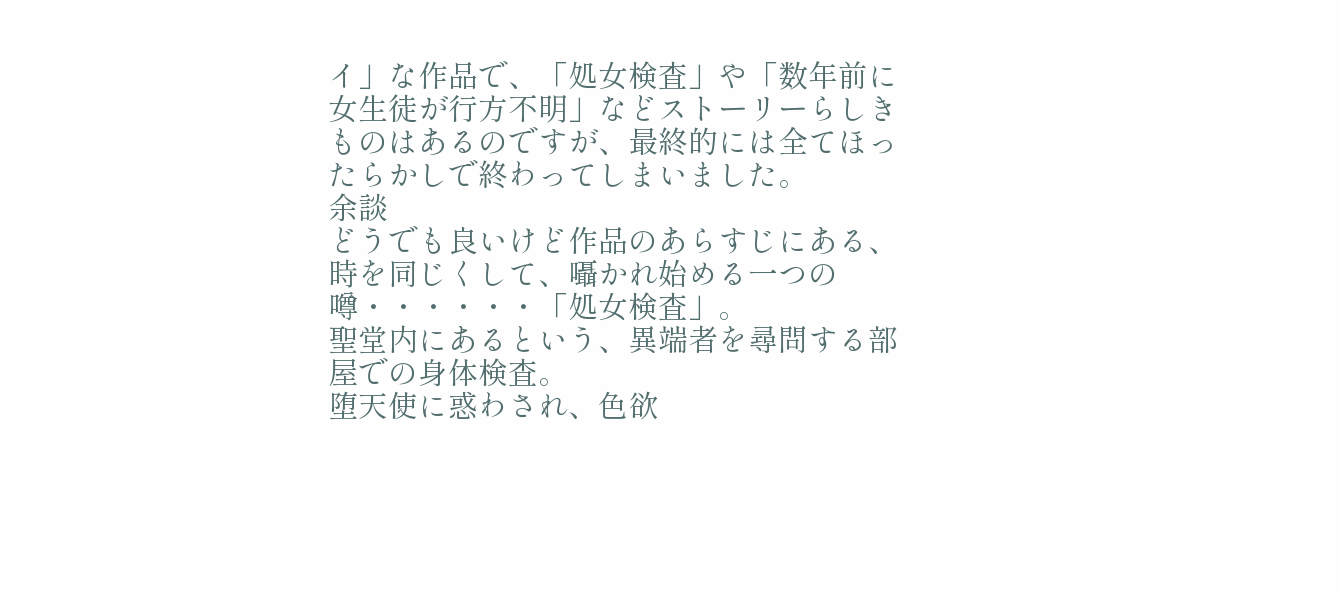イ」な作品で、「処女検査」や「数年前に女生徒が行方不明」などストーリーらしきものはあるのですが、最終的には全てほったらかしで終わってしまいました。
余談
どうでも良いけど作品のあらすじにある、
時を同じくして、囁かれ始める一つの噂・・・・・・「処女検査」。
聖堂内にあるという、異端者を尋問する部屋での身体検査。
堕天使に惑わされ、色欲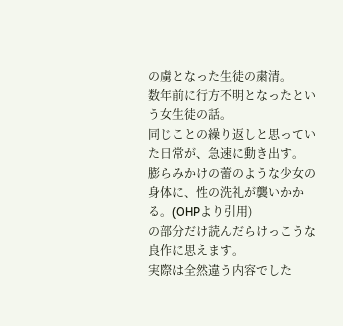の虜となった生徒の粛清。
数年前に行方不明となったという女生徒の話。
同じことの繰り返しと思っていた日常が、急速に動き出す。
膨らみかけの蕾のような少女の身体に、性の洗礼が襲いかかる。(OHPより引用)
の部分だけ読んだらけっこうな良作に思えます。
実際は全然違う内容でした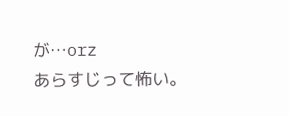が…orz
あらすじって怖い。